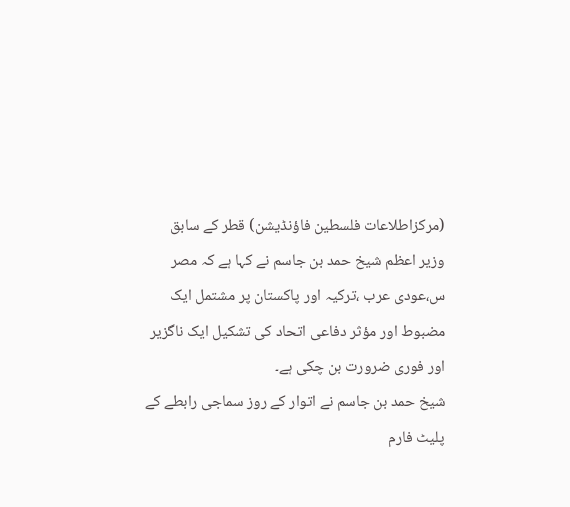(مرکزاطلاعات فلسطین فاؤنڈیشن) قطر کے سابق وزیر اعظم شیخ حمد بن جاسم نے کہا ہے کہ مصر س،عودی عرب ،ترکیہ اور پاکستان پر مشتمل ایک مضبوط اور مؤثر دفاعی اتحاد کی تشکیل ایک ناگزیر اور فوری ضرورت بن چکی ہے۔
شیخ حمد بن جاسم نے اتوار کے روز سماجی رابطے کے پلیٹ فارم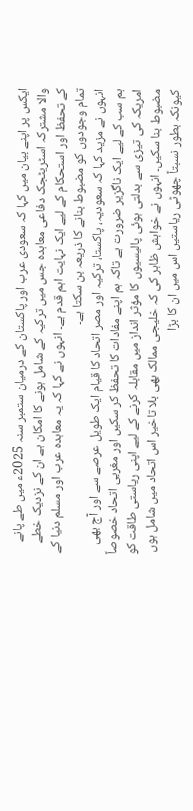ایکس پر اپنے بیان میں کہا کہ سعودی عرب اور پاکستان کے درمیان ستمبر سنہ 2025ء میں طے پانے والا مشترکہ اسٹریٹجک دفاعی معاہدہ جس میں ترکیہ کے شامل ہونے کا امکان ہے ان کے نزدیک خطے کے تحفظ اور استحکام کے لیے ایک نہایت اہم قدم ہے۔ انہوں نے کہا کہ یہ معاہدہ عرب اور مسلم دنیا کے تمام وجودوں کو مضبوط بنانے کا ذریعہ بن سکتا ہے۔
انہوں نے مزید کہا کہ سعودیہ، پاکستا، ترکیہ اور مصر اتحاد کا قیام ایک طویل عرصے سے اور آج بھی ہم سب کے لیے ایک ناگزیر ضرورت ہے تاکہ ہم اپنے مفادات کا تحفظ کر سکیں اور مغربی اتحاد خصوصاً امریکہ کی تیزی سے بدلتی ہوئی پالیسیوں کا مؤثر انداز میں مقابلہ کرنے کے لیے اپنی ریاستی طاقت کو مضبوط بنا سکیں۔ انہوں نے خواہش ظاہر کی کہ خلیجی ممالک بھی بلا تاخیر اس اتحاد میں شامل ہوں کیونکہ بطور نسبتاً چھوٹی ریاستیں اس میں ان کا بڑا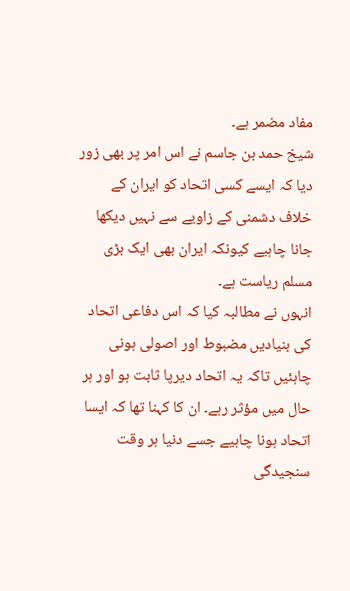مفاد مضمر ہے۔
شیخ حمد بن جاسم نے اس امر پر بھی زور دیا کہ ایسے کسی اتحاد کو ایران کے خلاف دشمنی کے زاویے سے نہیں دیکھا جانا چاہیے کیونکہ ایران بھی ایک بڑی مسلم ریاست ہے۔
انہوں نے مطالبہ کیا کہ اس دفاعی اتحاد کی بنیادیں مضبوط اور اصولی ہونی چاہئیں تاکہ یہ اتحاد دیرپا ثابت ہو اور ہر حال میں مؤثر رہے۔ ان کا کہنا تھا کہ ایسا اتحاد ہونا چاہیے جسے دنیا ہر وقت سنجیدگی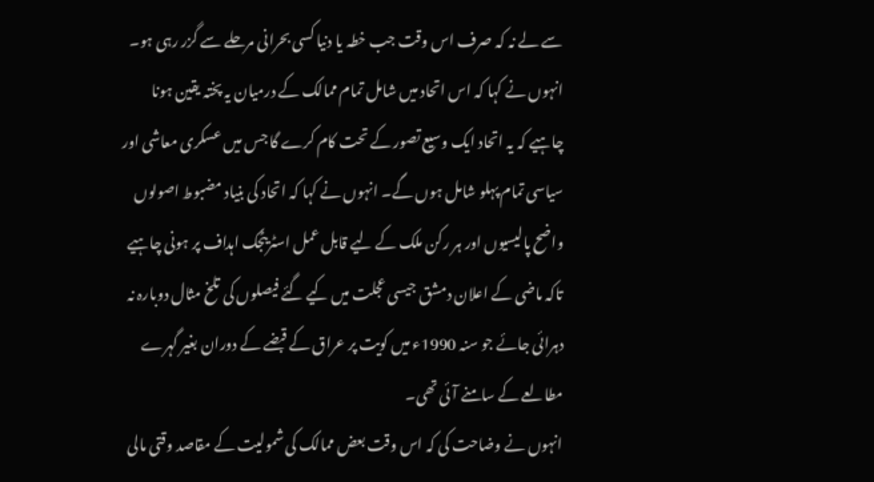سے لے نہ کہ صرف اس وقت جب خطہ یا دنیا کسی بحرانی مرحلے سے گزر رہی ہو۔
انہوں نے کہا کہ اس اتحاد میں شامل تمام ممالک کے درمیان یہ پختہ یقین ہونا چاہیے کہ یہ اتحاد ایک وسیع تصور کے تحت کام کرے گا جس میں عسکری معاشی اور سیاسی تمام پہلو شامل ہوں گے۔ انہوں نے کہا کہ اتحاد کی بنیاد مضبوط اصولوں واضح پالیسیوں اور ہر رکن ملک کے لیے قابل عمل اسٹریٹجک اہداف پر ہونی چاہیے تاکہ ماضی کے اعلان دمشق جیسی عجلت میں کیے گئے فیصلوں کی تلخ مثال دوبارہ نہ دہرائی جائے جو سنہ 1990ء میں کویت پر عراق کے قبضے کے دوران بغیر گہرے مطالعے کے سامنے آئی تھی۔
انہوں نے وضاحت کی کہ اس وقت بعض ممالک کی شمولیت کے مقاصد وقتی مالی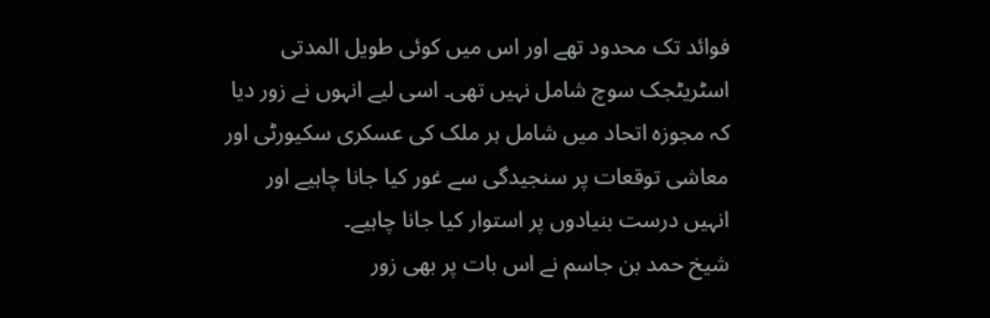فوائد تک محدود تھے اور اس میں کوئی طویل المدتی اسٹریٹجک سوچ شامل نہیں تھی۔ اسی لیے انہوں نے زور دیا کہ مجوزہ اتحاد میں شامل ہر ملک کی عسکری سکیورٹی اور معاشی توقعات پر سنجیدگی سے غور کیا جانا چاہیے اور انہیں درست بنیادوں پر استوار کیا جانا چاہیے۔
شیخ حمد بن جاسم نے اس بات پر بھی زور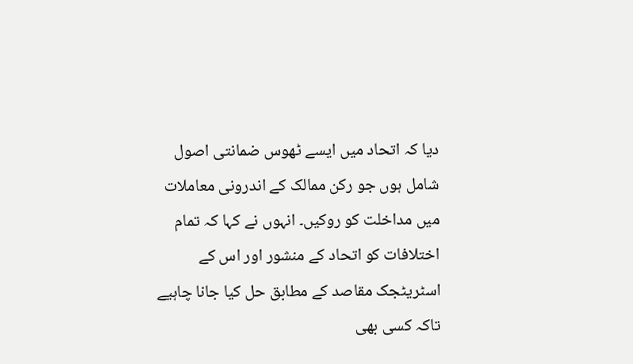دیا کہ اتحاد میں ایسے ٹھوس ضمانتی اصول شامل ہوں جو رکن ممالک کے اندرونی معاملات میں مداخلت کو روکیں۔ انہوں نے کہا کہ تمام اختلافات کو اتحاد کے منشور اور اس کے اسٹریٹجک مقاصد کے مطابق حل کیا جانا چاہیے تاکہ کسی بھی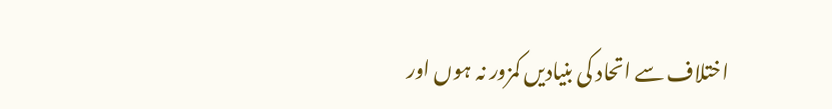اختلاف سے اتحاد کی بنیادیں کمزور نہ ہوں اور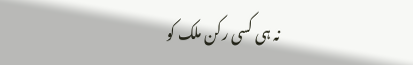نہ ہی کسی رکن ملک کو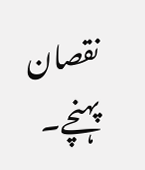نقصان پہنچے۔